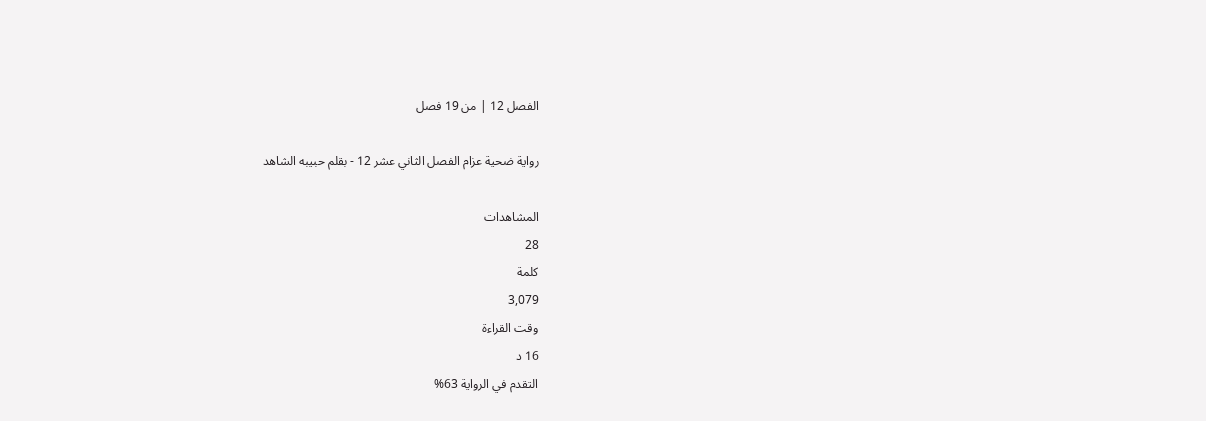الفصل 12 | من 19 فصل

رواية ضحية عزام الفصل الثاني عشر 12 - بقلم حبيبه الشاهد

المشاهدات
28
كلمة
3,079
وقت القراءة
16 د
التقدم في الرواية 63%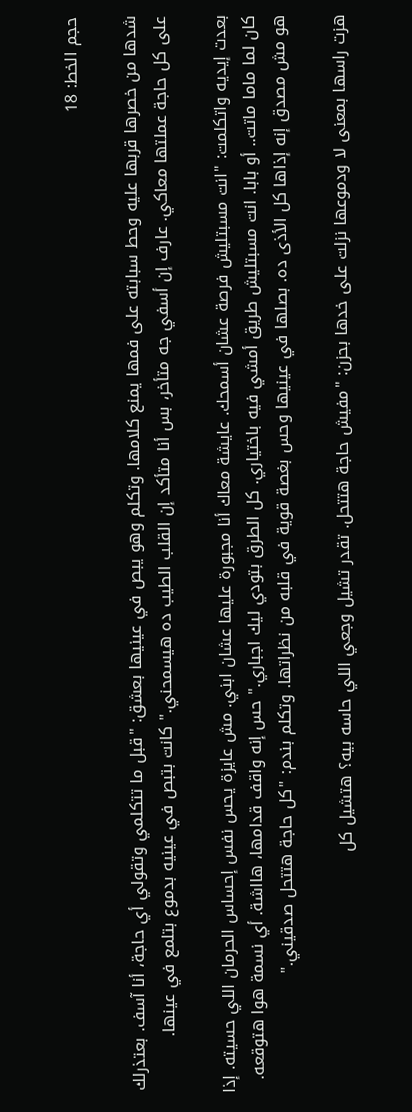حجم الخط: 18

شدها من خصرها قربها عليه وحط سبابته على فمها يمنع كلامها. وتكلم وهو يبص في عينيها بعشق: "قبل ما تتكلمي وتقولي أي حاجة، أنا آسف. بعتذرلك على كل حاجة عملتها معاكي. عارف إن أسفي جه متأخر، بس أنا متأكد إن القلب الطيب ده هيسمحني." كانت بتبص في عينيه بدموع بتلمع في عينها.

بعدت إيديه واتكلمت: "انت مسبتليش فرصة عشان أسمحك. عايشة معاك أنا مجبورة عليها عشان ابني. مش عايزة يحس نفس إحساس الحرمان اللي حسيته. إذا كان لما ماما ماتت.. أو بابا. انت مسبتليش طريق أمشي فيه باختياري. كل الطرق بتودي ليك اجباري." حس إنه واقف قدامها، هااشة. أي نسمة هوا هتوقعه. هو مش مصدق إنه إذاها كل الأذى ده. بصلها في عينيها وحس بغصة قوية في قلبه من نظراتها. وتكلم بندم: "كل حاجة هتتحل صدقيني."

هزت راسها بمعنى لا ودموعها نزلت على خدها بحزن: "مفيش حاجة هتتحل. تقدر تشيل وجعي اللي حاسه بيه؟ هتشيل كل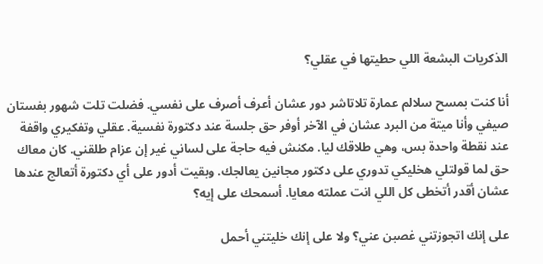الذكريات البشعة اللي حطيتها في عقلي؟

أنا كنت بمسح سلالم عمارة تلاتاشر دور عشان أعرف أصرف على نفسي. فضلت تلت شهور بفستان صيفي وأنا ميتة من البرد عشان في الآخر أوفر حق جلسة عند دكتورة نفسية. عقلي وتفكيري واقفة عند نقطة واحدة بس، وهي طلاقك ليا. مكنش فيه حاجة على لساني غير إن عزام طلقني. كان معاك حق لما قولتلي هخليكي تدوري على دكتور مجانين يعالجك. وبقيت أدور على أي دكتورة أتعالج عندها عشان أقدر أتخطى كل اللي انت عملته معايا. أسمحك على إيه؟

على إنك اتجوزتني غصبن عني؟ ولا على إنك خليتني أحمل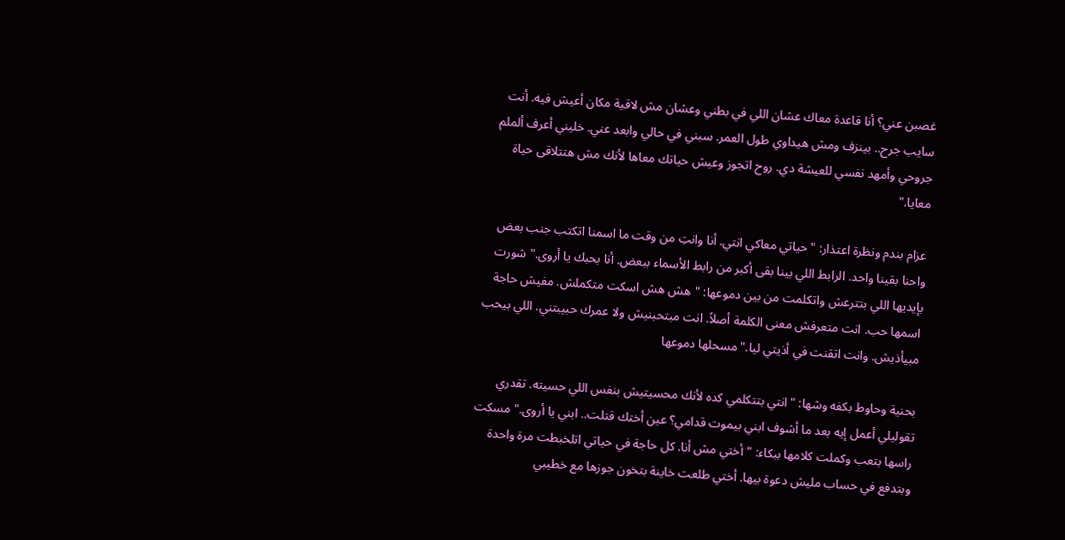غصبن عني؟ أنا قاعدة معاك عشان اللي في بطني وعشان مش لاقية مكان أعيش فيه. أنت سايب جرح.. بينزف ومش هيداوي طول العمر. سبني في حالي وابعد عني. خليني أعرف ألملم جروحي وأمهد نفسي للعيشة دي. روح اتجوز وعيش حياتك معاها لأنك مش هتتلاقى حياة معايا."

عزام بندم ونظرة اعتذار: "حياتي معاكي انتي. أنا وانتِ من وقت ما اسمنا اتكتب جنب بعض واحنا بقينا واحد. الرابط اللي بينا بقى أكبر من رابط الأسماء ببعض. أنا بحبك يا أروى." شورت بإيديها اللي بتترعش واتكلمت من بين دموعها: "هش هش اسكت متكملش. مفيش حاجة اسمها حب. انت متعرفش معنى الكلمة أصلاً. انت مبتحبنيش ولا عمرك حبيبتني. اللي بيحب مبيأذيش. وانت اتقنت في أذيتي ليا." مسحلها دموعها

بحنية وحاوط بكفه وشها: "انتي بتتكلمي كده لأنك محسيتيش بنفس اللي حسيته. تقدري تقوليلي أعمل إيه بعد ما أشوف ابني بيموت قدامي؟ عين أختك قتلت.. ابني يا أروى." مسكت راسها بتعب وكملت كلامها ببكاء: "أختي مش أنا. كل حاجة في حياتي اتلخبطت مرة واحدة وبتدفع في حساب مليش دعوة بيها. أختي طلعت خاينة بتخون جوزها مع خطيبي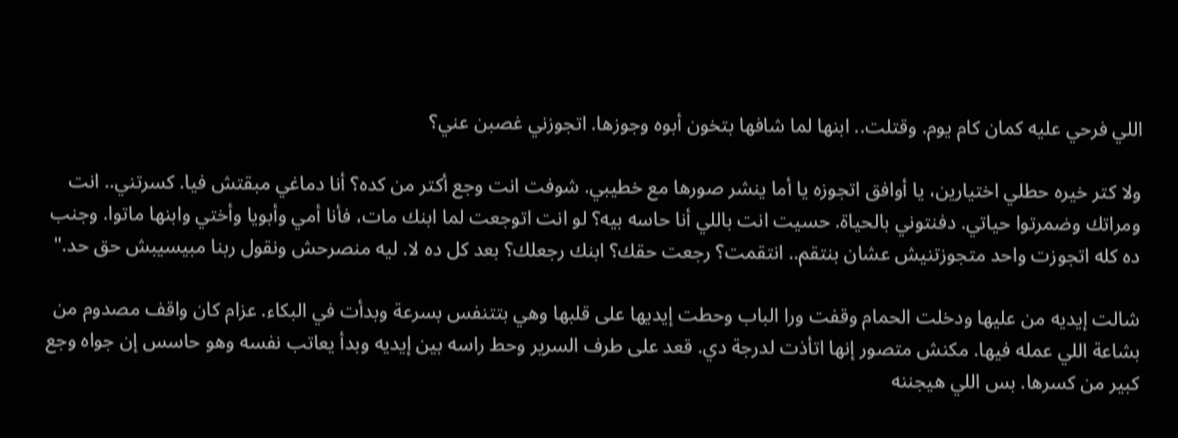اللي فرحي عليه كمان كام يوم. وقتلت.. ابنها لما شافها بتخون أبوه وجوزها. اتجوزني غصبن عني؟

ولا كتر خيره حطلي اختيارين، يا أوافق اتجوزه يا أما ينشر صورها مع خطيبي. شوفت انت وجع أكتر من كده؟ أنا دماغي مبقتش فيا. كسرتني.. انت ومراتك وضمرتوا حياتي. دفنتوني بالحياة. حسيت انت باللي أنا حاسه بيه؟ لو انت اتوجعت لما ابنك مات، فأنا أمي وأبويا وأختي وابنها ماتوا. وجنب ده كله اتجوزت واحد متجوزتنيش عشان بنتقم.. انتقمت؟ رجعت حقك؟ ابنك رجعلك؟ بعد كل ده لا. ليه منصرحش ونقول ربنا مبيسيبش حق حد."

شالت إيديه من عليها ودخلت الحمام وقفت ورا الباب وحطت إيديها على قلبها وهي بتتنفس بسرعة وبدأت في البكاء. عزام كان واقف مصدوم من بشاعة اللي عمله فيها. مكنش متصور إنها اتأذت لدرجة دي. قعد على طرف السرير وحط راسه بين إيديه وبدأ يعاتب نفسه وهو حاسس إن جواه وجع كبير من كسرها. بس اللي هيجننه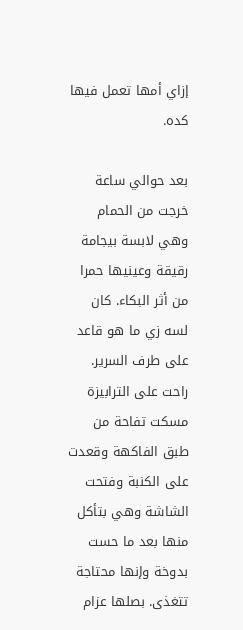إزاي أمها تعمل فيها كده.

بعد حوالي ساعة خرجت من الحمام وهي لابسة بيجامة رقيقة وعينيها حمرا من أثر البكاء. كان لسه زي ما هو قاعد على طرف السرير. راحت على الترابيزة مسكت تفاحة من طبق الفاكهة وقعدت على الكنبة وفتحت الشاشة وهي بتأكل منها بعد ما حست بدوخة وإنها محتاجة تتغذى. بصلها عزام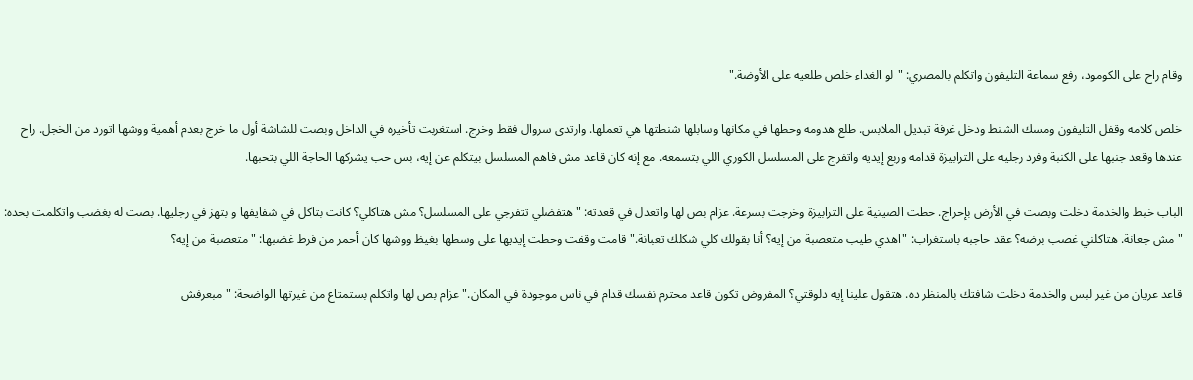وقام راح على الكومود، رفع سماعة التليفون واتكلم بالمصري: "لو الغداء خلص طلعيه على الأوضة."

خلص كلامه وقفل التليفون ومسك الشنط ودخل غرفة تبديل الملابس. طلع هدومه وحطها في مكانها وسابلها شنطتها هي تعملها. وارتدى سروال فقط وخرج. استغربت تأخيره في الداخل وبصت للشاشة أول ما خرج بعدم أهمية ووشها اتورد من الخجل. راح عندها وقعد جنبها على الكنبة وفرد رجليه على الترابيزة قدامه وربع إيديه واتفرج على المسلسل الكوري اللي بتسمعه. مع إنه كان قاعد مش فاهم المسلسل بيتكلم عن إيه، بس حب يشركها الحاجة اللي بتحبها.

الباب خبط والخدمة دخلت وبصت في الأرض بإحراج. حطت الصينية على الترابيزة وخرجت بسرعة. عزام بص لها واتعدل في قعدته: "هتفضلي تتفرجي على المسلسل؟ مش هتاكلي؟ كانت بتاكل في شفايفها و بتهز في رجليها. بصت له بغضب واتكلمت بحده: "مش جعانة. هتاكلني غصب برضه؟ عقد حاجبه باستغراب: "اهدي طيب متعصبة من إيه؟ أنا بقولك كلي شكلك تعبانة." قامت وقفت وحطت إيديها على وسطها بغيظ ووشها كان أحمر من فرط غضبها: "متعصبة من إيه؟

قاعد عريان من غير لبس والخدمة دخلت شافتك بالمنظر ده. هتقول علينا إيه دلوقتي؟ المفروض تكون قاعد محترم نفسك قدام في ناس موجودة في المكان." عزام بص لها واتكلم بستمتاع من غيرتها الواضحة: "مبعرفش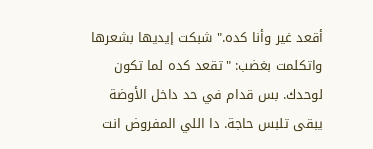أقعد غير وأنا كده." شبكت إيديها بشعرها واتكلمت بغضب: "تقعد كده لما تكون لوحدك. بس قدام في حد داخل الأوضة يبقى تلبس حاجة. دا اللي المفروض انت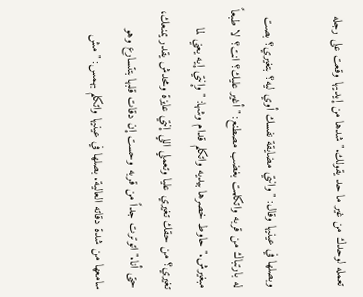تعمله لوحدك من غير ما حد يقولك." شدها من إيديها وقعت على رجله

وبصلها في عينيها وقال: "وانتي مضايقة نفسك أوي ليه؟ بتغيري؟ بصت له بارتباك من قربه واتكلمت بغضب مصطنع: "أغير عليك؟ انت؟ لا طبعاً مبغيرش." حاوط خصرها بيديه واتكلم قدام وشها: "وإنتي إيه يعني لما تغيري؟ من حقك تغيري عليا وتعملي اللي إنتي عايزة ومحدش يقدر يمنعك، حتى أنا." اتوترت جداً من قربه وحست إن دقات قلبها بتتسارع وهو سامعها من شدة دقاته العالية. بصلها في عينيها واتكلم بهمس: "مش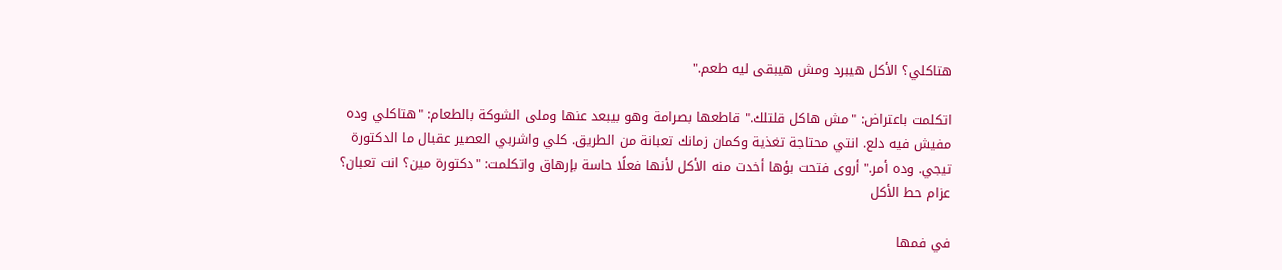هتاكلي؟ الأكل هيبرد ومش هيبقى ليه طعم."

اتكلمت باعتراض: "مش هاكل قلتلك." قاطعها بصرامة وهو بيبعد عنها وملى الشوكة بالطعام: "هتاكلي وده مفيش فيه دلع. انتي محتاجة تغذية وكمان زمانك تعبانة من الطريق. كلي واشربي العصير عقبال ما الدكتورة تيجي. وده أمر." أروى فتحت بؤها أخدت منه الأكل لأنها فعلًا حاسة بإرهاق واتكلمت: "دكتورة مين؟ انت تعبان؟ عزام حط الأكل

في فمها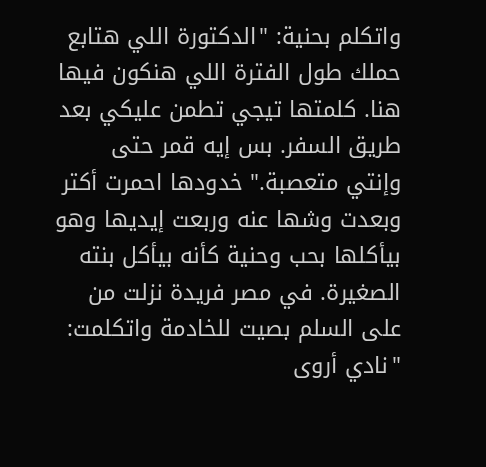واتكلم بحنية: "الدكتورة اللي هتابع حملك طول الفترة اللي هنكون فيها هنا. كلمتها تيجي تطمن عليكي بعد طريق السفر. بس إيه قمر حتى وإنتي متعصبة." خدودها احمرت أكتر وبعدت وشها عنه وربعت إيديها وهو بيأكلها بحب وحنية كأنه بيأكل بنته الصغيرة. في مصر فريدة نزلت من على السلم بصيت للخادمة واتكلمت: "نادي أروى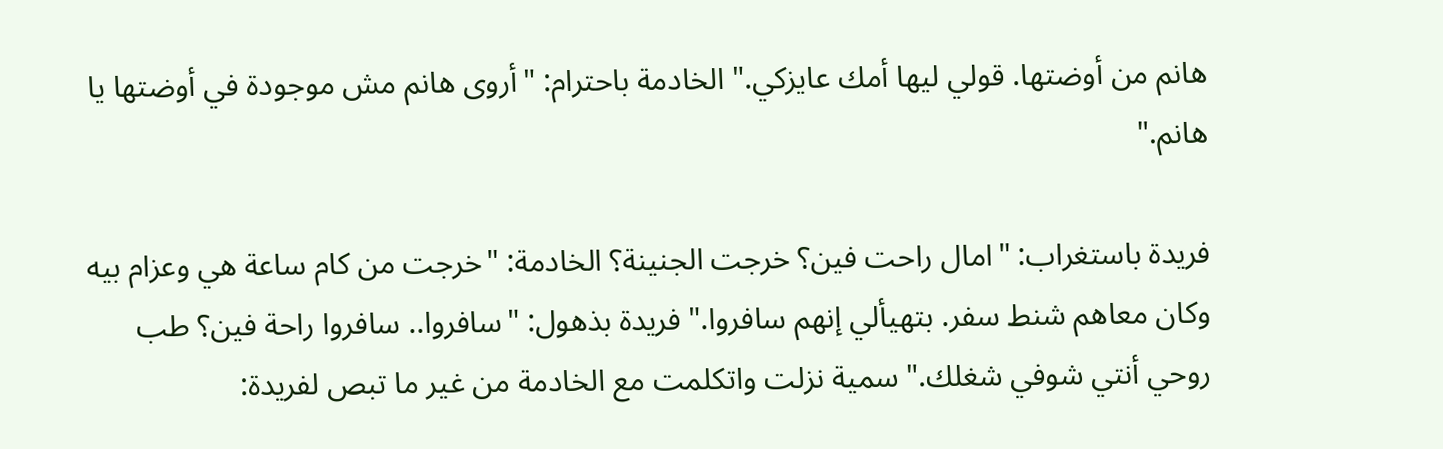هانم من أوضتها. قولي ليها أمك عايزكي." الخادمة باحترام: "أروى هانم مش موجودة في أوضتها يا هانم."

فريدة باستغراب: "امال راحت فين؟ خرجت الجنينة؟ الخادمة: "خرجت من كام ساعة هي وعزام بيه وكان معاهم شنط سفر. بتهيألي إنهم سافروا." فريدة بذهول: "سافروا.. سافروا راحة فين؟ طب روحي أنتي شوفي شغلك." سمية نزلت واتكلمت مع الخادمة من غير ما تبص لفريدة: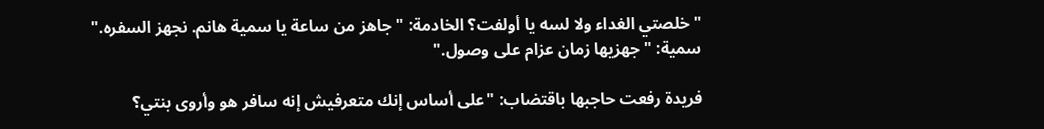"خلصتي الغداء ولا لسه يا أولفت؟ الخادمة: "جاهز من ساعة يا سمية هانم. نجهز السفره." سمية: "جهزيها زمان عزام على وصول."

فريدة رفعت حاجبها باقتضاب: "على أساس إنك متعرفيش إنه سافر هو وأروى بنتي؟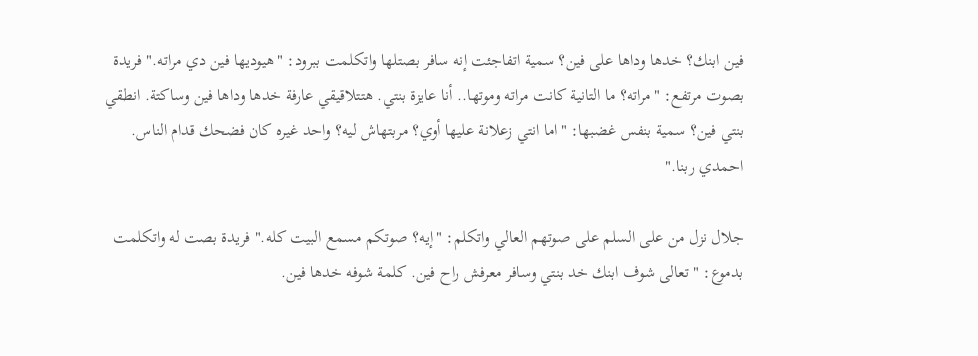فين ابنك؟ خدها وداها على فين؟ سمية اتفاجئت إنه سافر بصتلها واتكلمت ببرود: "هيوديها فين دي مراته." فريدة بصوت مرتفع: "مراته؟ ما التانية كانت مراته وموتها.. أنا عايزة بنتي. هتتلاقيقي عارفة خدها وداها فين وساكتة. انطقي بنتي فين؟ سمية بنفس غضبها: "اما انتي زعلانة عليها أوي؟ مربتهاش ليه؟ واحد غيره كان فضحك قدام الناس. احمدي ربنا."

جلال نزل من على السلم على صوتهم العالي واتكلم: "إيه؟ صوتكم مسمع البيت كله." فريدة بصت له واتكلمت بدموع: "تعالى شوف ابنك خد بنتي وسافر معرفش راح فين. كلمة شوفه خدها فين.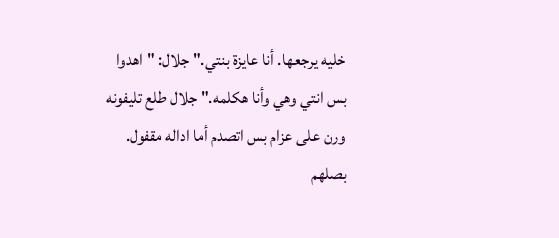خليه يرجعها. أنا عايزة بنتي." جلال: "اهدوا بس انتي وهي وأنا هكلمه." جلال طلع تليفونه ورن على عزام بس اتصدم أما اداله مقفول. بصلهم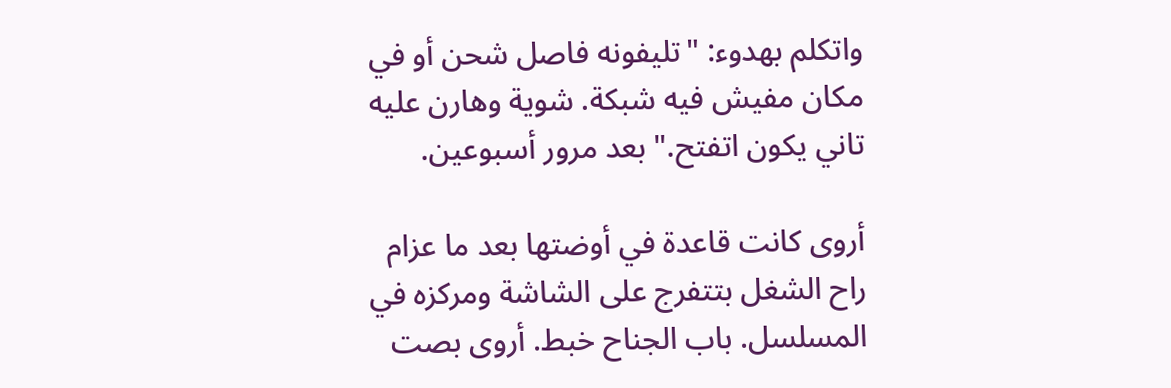واتكلم بهدوء: "تليفونه فاصل شحن أو في مكان مفيش فيه شبكة. شوية وهارن عليه تاني يكون اتفتح." بعد مرور أسبوعين.

أروى كانت قاعدة في أوضتها بعد ما عزام راح الشغل بتتفرج على الشاشة ومركزه في المسلسل. باب الجناح خبط. أروى بصت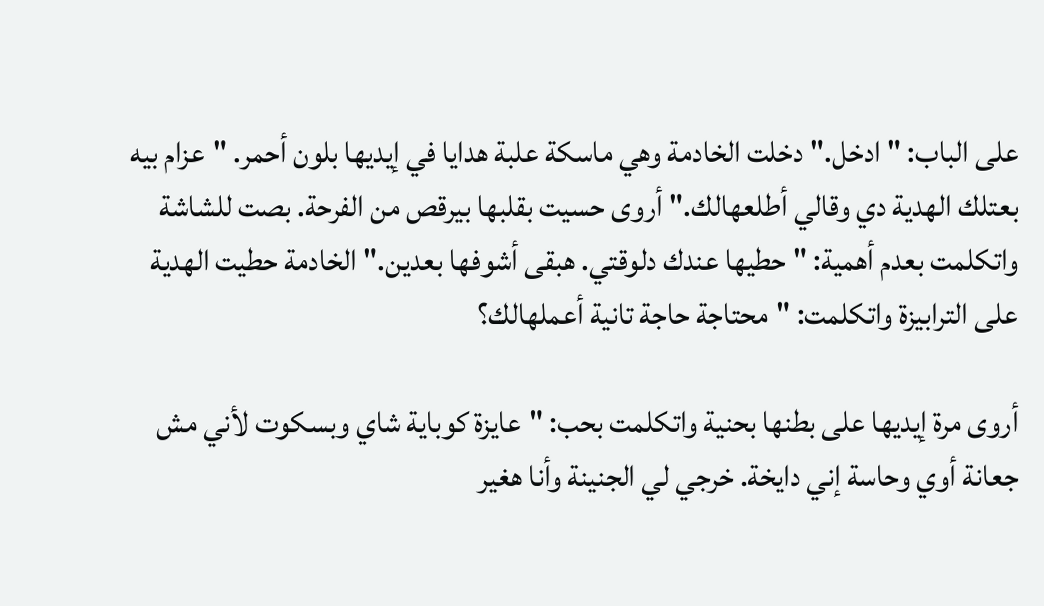على الباب: "ادخل." دخلت الخادمة وهي ماسكة علبة هدايا في إيديها بلون أحمر. "عزام بيه بعتلك الهدية دي وقالي أطلعهالك." أروى حسيت بقلبها بيرقص من الفرحة. بصت للشاشة واتكلمت بعدم أهمية: "حطيها عندك دلوقتي. هبقى أشوفها بعدين." الخادمة حطيت الهدية على الترابيزة واتكلمت: "محتاجة حاجة تانية أعملهالك؟

أروى مرة إيديها على بطنها بحنية واتكلمت بحب: "عايزة كوباية شاي وبسكوت لأني مش جعانة أوي وحاسة إني دايخة. خرجي لي الجنينة وأنا هغير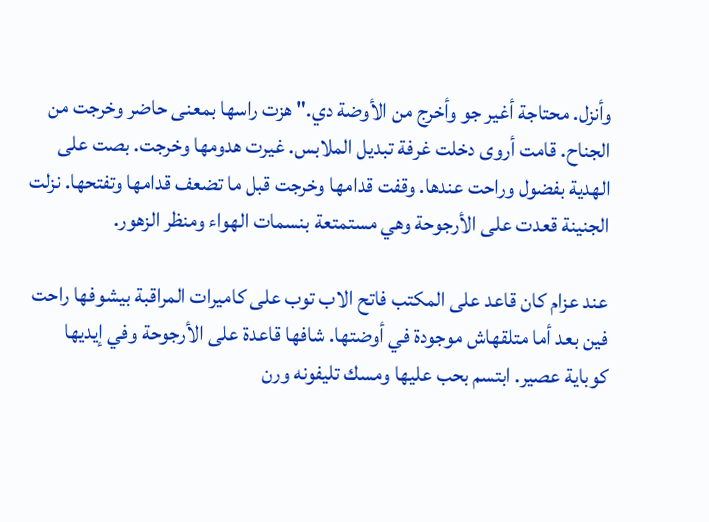وأنزل. محتاجة أغير جو وأخرج من الأوضة دي." هزت راسها بمعنى حاضر وخرجت من الجناح. قامت أروى دخلت غرفة تبديل الملابس. غيرت هدومها وخرجت. بصت على الهدية بفضول وراحت عندها. وقفت قدامها وخرجت قبل ما تضعف قدامها وتفتحها. نزلت الجنينة قعدت على الأرجوحة وهي مستمتعة بنسمات الهواء ومنظر الزهور.

عند عزام كان قاعد على المكتب فاتح الاب توب على كاميرات المراقبة بيشوفها راحت فين بعد أما متلقهاش موجودة في أوضتها. شافها قاعدة على الأرجوحة وفي إيديها كوباية عصير. ابتسم بحب عليها ومسك تليفونه ورن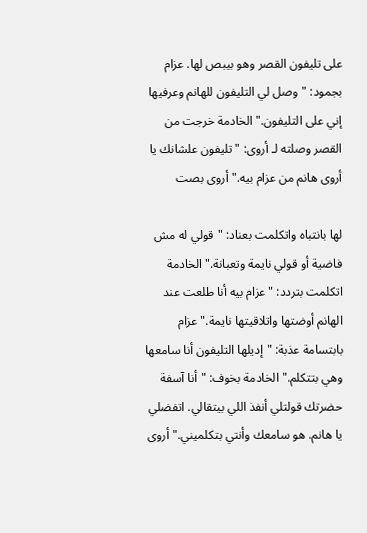على تليفون القصر وهو بيبص لها. عزام بجمود: "وصل لي التليفون للهانم وعرفيها إني على التليفون." الخادمة خرجت من القصر وصلته لـ أروى: "تليفون علشانك يا أروى هانم من عزام بيه." أروى بصت

لها بانتباه واتكلمت بعناد: "قولي له مش فاضية أو قولي نايمة وتعبانة." الخادمة اتكلمت بتردد: "عزام بيه أنا طلعت عند الهانم أوضتها واتلاقيتها نايمة." عزام بابتسامة عذبة: "إديلها التليفون أنا سامعها وهي بتتكلم." الخادمة بخوف: "أنا آسفة حضرتك قولتلي أنفذ اللي بيتقالي. اتفضلي يا هانم. هو سامعك وأنتي بتكلميني." أروى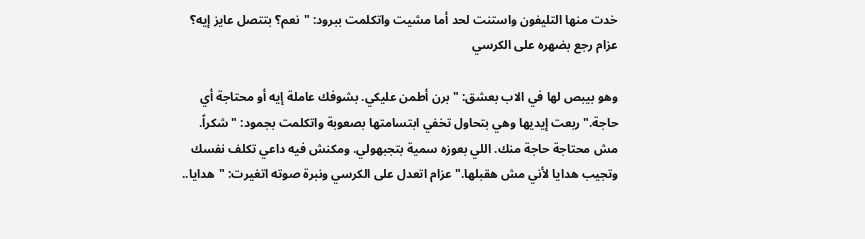خدت منها التليفون واستنت لحد أما مشيت واتكلمت ببرود: "نعم؟ بتتصل عايز إيه؟ عزام رجع بضهره على الكرسي

وهو بيبص لها في الاب بعشق: "برن أطمن عليكي. بشوفك عاملة إيه أو محتاجة أي حاجة." ربعت إيديها وهي بتحاول تخفي ابتسامتها بصعوبة واتكلمت بجمود: "شكراً. مش محتاجة حاجة منك. اللي بعوزه سمية بتجبهولي. ومكنش فيه داعي تكلف نفسك وتجيب هدايا لأني مش هقبلها." عزام اتعدل على الكرسي ونبرة صوته اتغيرت: "هدايا..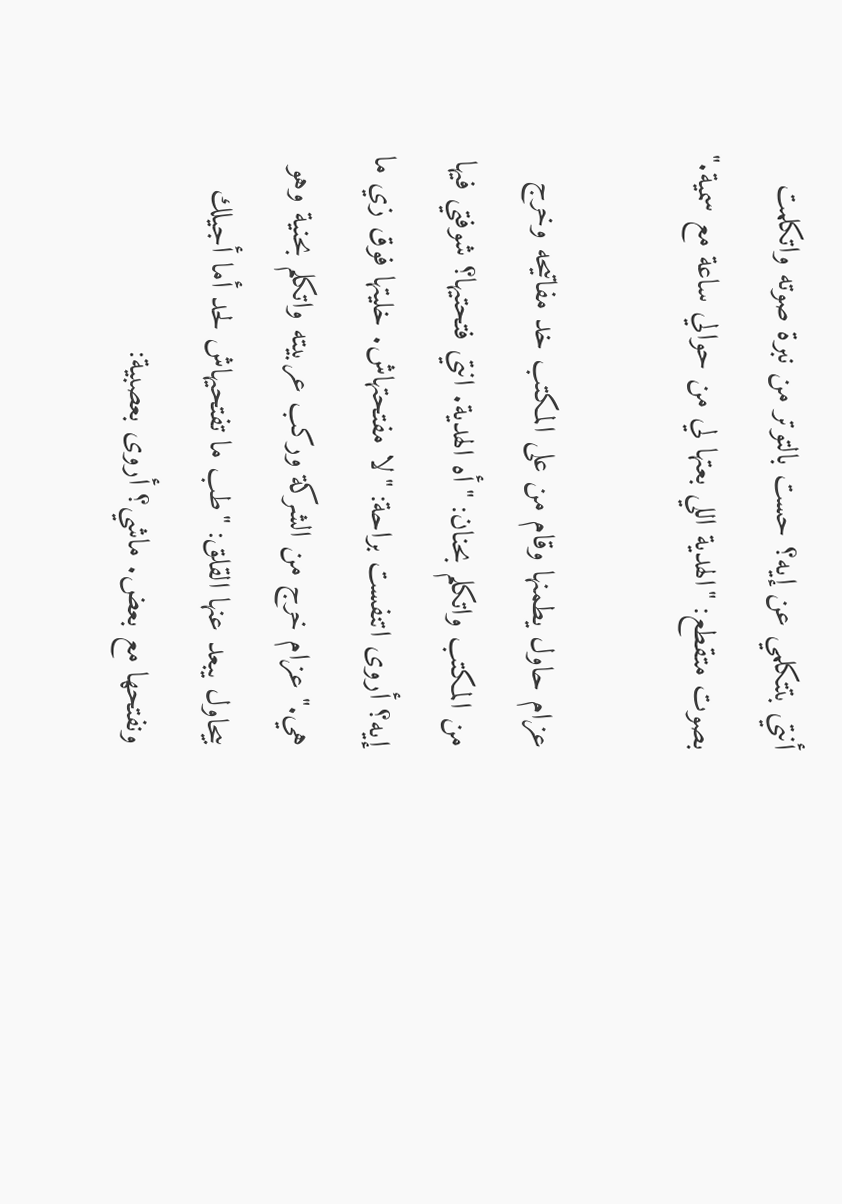أنتي بتتكلمي عن إيه؟ حست بالتوتر من نبرة صوته واتكلمت بصوت متقطع: "الهدية اللي بعتها لي من حوالي ساعة مع سمية."

عزام حاول يطمنها وقام من على المكتب خد مفاتيحه وخرج من المكتب واتكلم بحنان: "أه الهدية. انتي فتحتيها؟ شوفتي فيها إيه؟ أروى اتنفست براحة: "لا مفتحتهاش. خليتها فوق زي ما هي." عزام خرج من الشركة وركب عربيته واتكلم بحنية وهو بيحاول يبعد عنها القلق: "طب ما تفتحيهاش لحد أما أجيلك ونفتحها مع بعض. ماشي؟ أروى بعصبية: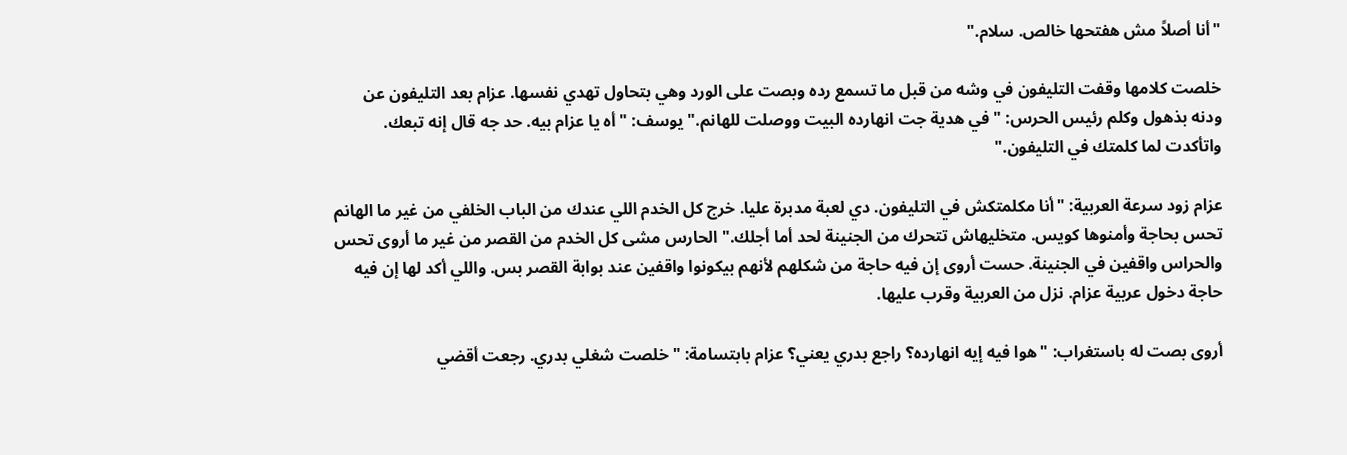"أنا أصلاً مش هفتحها خالص. سلام."

خلصت كلامها وقفت التليفون في وشه من قبل ما تسمع رده وبصت على الورد وهي بتحاول تهدي نفسها. عزام بعد التليفون عن ودنه بذهول وكلم رئيس الحرس: "في هدية جت انهارده البيت ووصلت للهانم." يوسف: "أه يا عزام بيه. حد جه قال إنه تبعك. واتأكدت لما كلمتك في التليفون."

عزام زود سرعة العربية: "أنا مكلمتكش في التليفون. دي لعبة مدبرة عليا. خرج كل الخدم اللي عندك من الباب الخلفي من غير ما الهانم تحس بحاجة وأمنوها كويس. متخليهاش تتحرك من الجنينة لحد أما أجلك." الحارس مشى كل الخدم من القصر من غير ما أروى تحس والحراس واقفين في الجنينة. حست أروى إن فيه حاجة من شكلهم لأنهم بيكونوا واقفين عند بوابة القصر بس. واللي أكد لها إن فيه حاجة دخول عربية عزام. نزل من العربية وقرب عليها.

أروى بصت له باستغراب: "هوا فيه إيه انهارده؟ راجع بدري يعني؟ عزام بابتسامة: "خلصت شغلي بدري. رجعت أقضي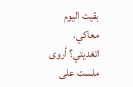بقيت اليوم معاكي. اتغديتي؟ أروى ملست على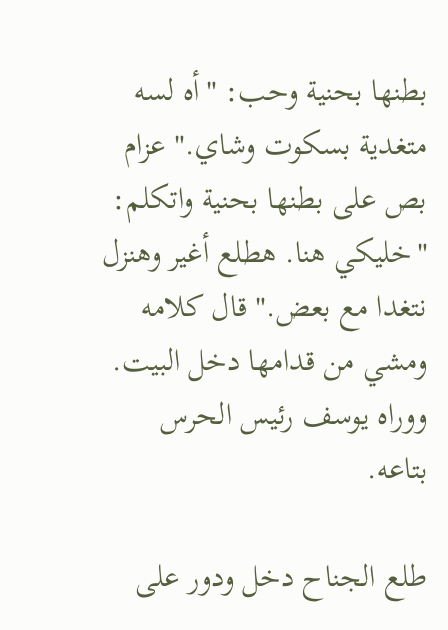بطنها بحنية وحب: "أه لسه متغدية بسكوت وشاي." عزام بص على بطنها بحنية واتكلم: "خليكي هنا. هطلع أغير وهنزل نتغدا مع بعض." قال كلامه ومشي من قدامها دخل البيت. ووراه يوسف رئيس الحرس بتاعه.

طلع الجناح دخل ودور على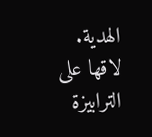الهدية. لاقها على الترابيزة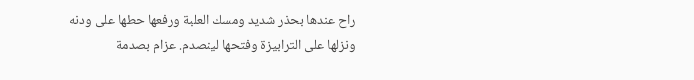راح عندها بحذر شديد ومسك العلبة ورفعها حطها على ودنه ونزلها على الترابيزة وفتحها لينصدم. عزام بصدمة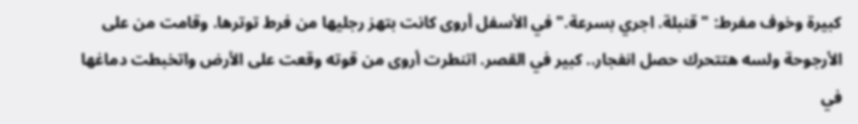كبيرة وخوف مفرط: "قنبلة. اجري بسرعة." في الأسفل أروى كانت بتهز رجليها من فرط توترها. وقامت من على الأرجوحة ولسه هتتحرك حصل انفجار.. كبير في القصر. اتنطرت أروى من قوته وقعت على الأرض واتخبطت دماغها في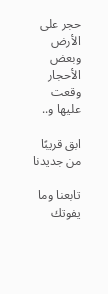حجر على الأرض وبعض الأحجار وقعت عليها و..

ابق قريبًا من جديدنا

تابعنا وما يفوتك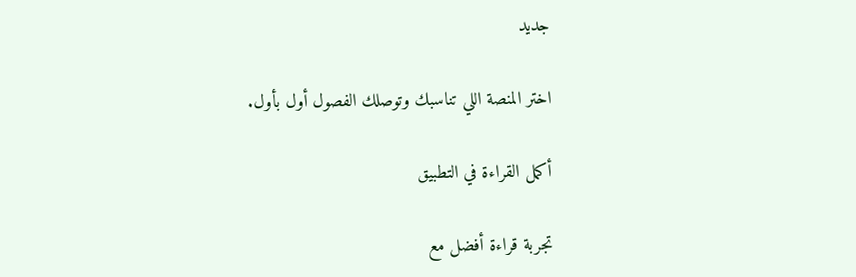جديد

اختر المنصة اللي تناسبك وتوصلك الفصول أول بأول.

أكمل القراءة في التطبيق

تجربة قراءة أفضل مع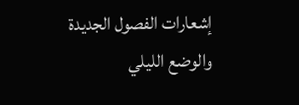إشعارات الفصول الجديدة والوضع الليلي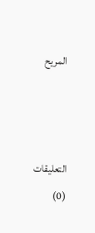المريح



التعليقات (0)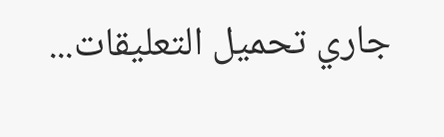جاري تحميل التعليقات...